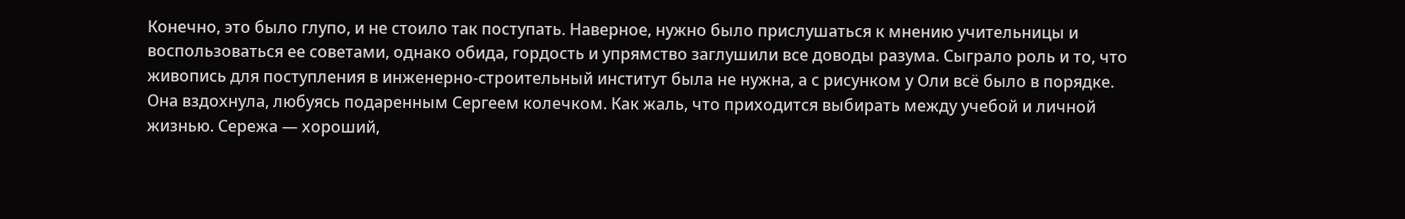Конечно, это было глупо, и не стоило так поступать. Наверное, нужно было прислушаться к мнению учительницы и воспользоваться ее советами, однако обида, гордость и упрямство заглушили все доводы разума. Сыграло роль и то, что живопись для поступления в инженерно-строительный институт была не нужна, а с рисунком у Оли всё было в порядке.
Она вздохнула, любуясь подаренным Сергеем колечком. Как жаль, что приходится выбирать между учебой и личной жизнью. Сережа — хороший,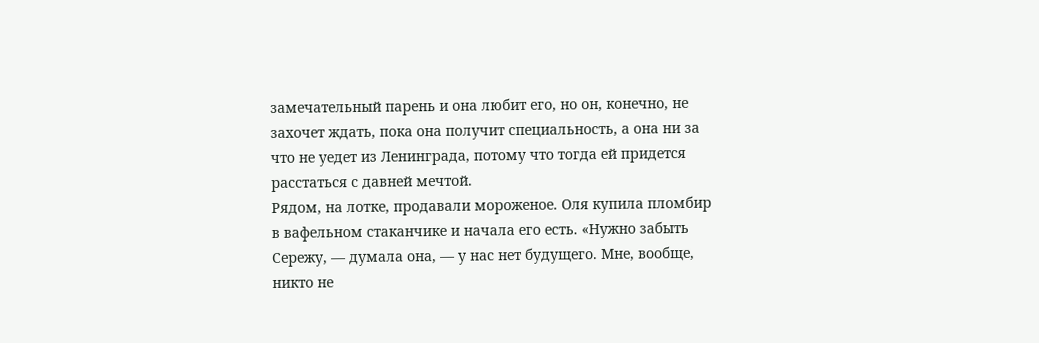замечательный парень и она любит его, но он, конечно, не захочет ждать, пока она получит специальность, а она ни за что не уедет из Ленинграда, потому что тогда ей придется расстаться с давней мечтой.
Рядом, на лотке, продавали мороженое. Оля купила пломбир в вафельном стаканчике и начала его есть. «Нужно забыть Сережу, — думала она, — у нас нет будущего. Мне, вообще, никто не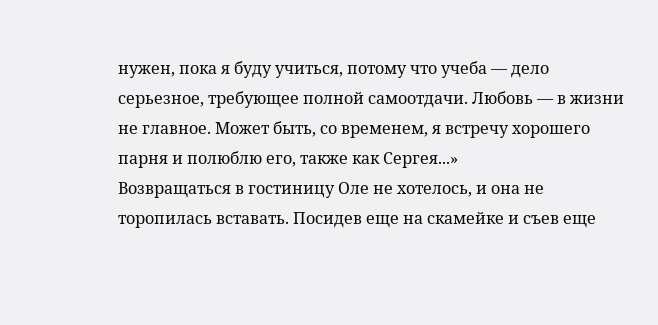нужен, пока я буду учиться, потому что учеба — дело серьезное, требующее полной самоотдачи. Любовь — в жизни не главное. Может быть, со временем, я встречу хорошего парня и полюблю его, также как Сергея...»
Возвращаться в гостиницу Оле не хотелось, и она не торопилась вставать. Посидев еще на скамейке и съев еще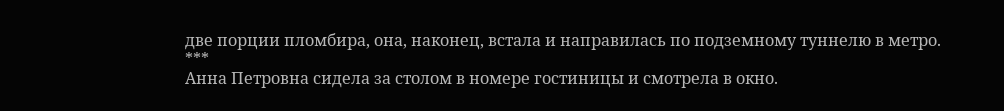две порции пломбира, она, наконец, встала и направилась по подземному туннелю в метро.
***
Анна Петровна сидела за столом в номере гостиницы и смотрела в окно.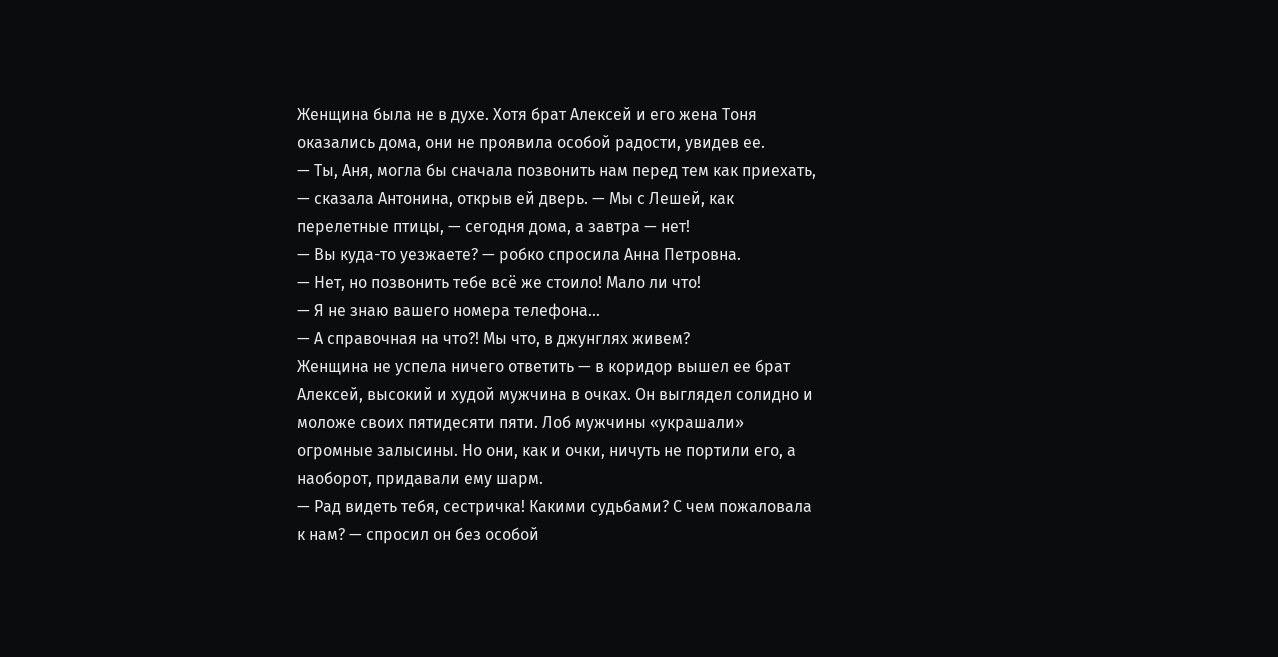Женщина была не в духе. Хотя брат Алексей и его жена Тоня оказались дома, они не проявила особой радости, увидев ее.
— Ты, Аня, могла бы сначала позвонить нам перед тем как приехать, — сказала Антонина, открыв ей дверь. — Мы с Лешей, как перелетные птицы, — сегодня дома, а завтра — нет!
— Вы куда-то уезжаете? — робко спросила Анна Петровна.
— Нет, но позвонить тебе всё же стоило! Мало ли что!
— Я не знаю вашего номера телефона…
— А справочная на что?! Мы что, в джунглях живем?
Женщина не успела ничего ответить — в коридор вышел ее брат Алексей, высокий и худой мужчина в очках. Он выглядел солидно и моложе своих пятидесяти пяти. Лоб мужчины «украшали» огромные залысины. Но они, как и очки, ничуть не портили его, а наоборот, придавали ему шарм.
— Рад видеть тебя, сестричка! Какими судьбами? С чем пожаловала к нам? — спросил он без особой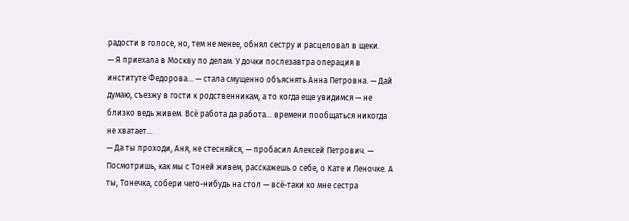радости в голосе, но, тем не менее, обнял сестру и расцеловал в щеки.
— Я приехала в Москву по делам. У дочки послезавтра операция в институте Федорова… — стала смущенно объяснять Анна Петровна. — Дай думаю, съезжу в гости к родственникам, а то когда еще увидимся — не близко ведь живем. Всё работа да работа… времени пообщаться никогда не хватает…
— Да ты проходи, Аня, не стесняйся, — пробасил Алексей Петрович. — Посмотришь, как мы с Тоней живем, расскажешь о себе, о Кате и Леночке. А ты, Тонечка, собери чего-нибудь на стол — всё-таки ко мне сестра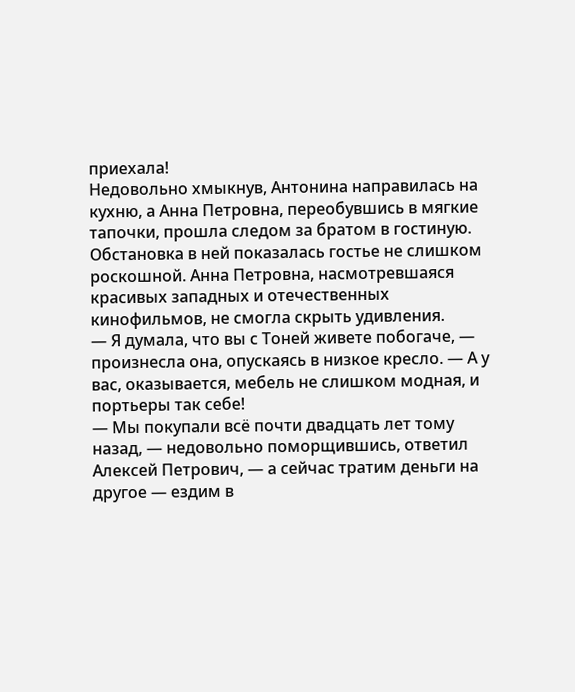приехала!
Недовольно хмыкнув, Антонина направилась на кухню, а Анна Петровна, переобувшись в мягкие тапочки, прошла следом за братом в гостиную. Обстановка в ней показалась гостье не слишком роскошной. Анна Петровна, насмотревшаяся красивых западных и отечественных кинофильмов, не смогла скрыть удивления.
— Я думала, что вы с Тоней живете побогаче, — произнесла она, опускаясь в низкое кресло. — А у вас, оказывается, мебель не слишком модная, и портьеры так себе!
— Мы покупали всё почти двадцать лет тому назад, — недовольно поморщившись, ответил Алексей Петрович, — а сейчас тратим деньги на другое — ездим в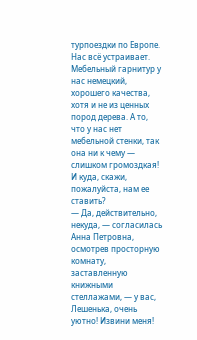турпоездки по Европе. Нас всё устраивает. Мебельный гарнитур у нас немецкий, хорошего качества, хотя и не из ценных пород дерева. А то, что у нас нет мебельной стенки, так она ни к чему — слишком громоздкая! И куда, скажи, пожалуйста, нам ее ставить?
— Да, действительно, некуда, — согласилась Анна Петровна, осмотрев просторную комнату, заставленную книжными стеллажами, — у вас, Лешенька, очень уютно! Извини меня!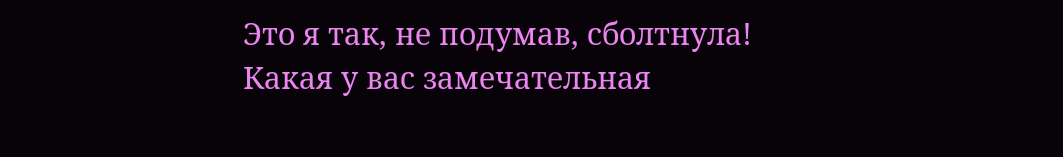Это я так, не подумав, сболтнула! Какая у вас замечательная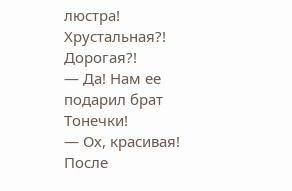люстра! Хрустальная?! Дорогая?!
— Да! Нам ее подарил брат Тонечки!
— Ох, красивая!
После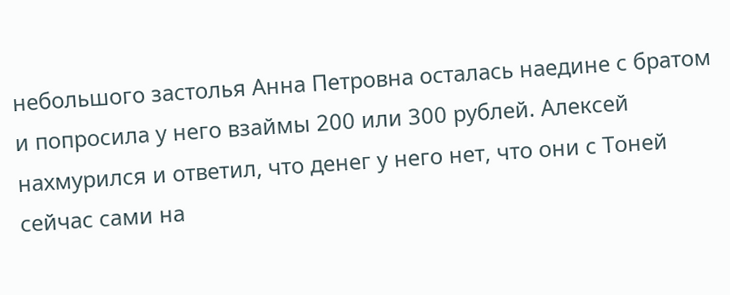небольшого застолья Анна Петровна осталась наедине с братом и попросила у него взаймы 200 или 300 рублей. Алексей нахмурился и ответил, что денег у него нет, что они с Тоней сейчас сами на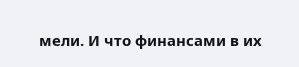мели. И что финансами в их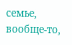семье, вообще-то,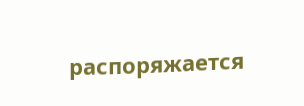распоряжается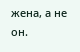жена, а не он.